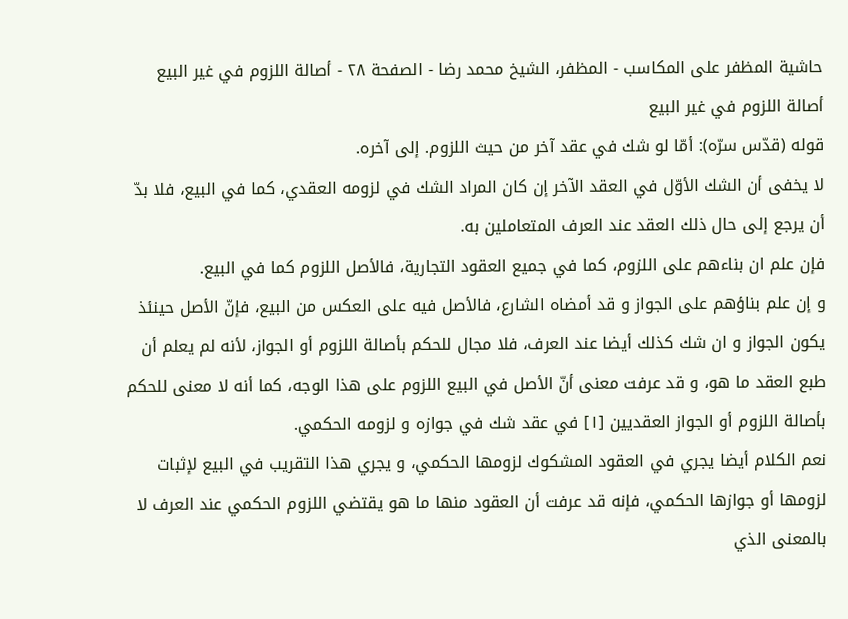حاشية المظفر على المكاسب - المظفر، الشيخ محمد رضا - الصفحة ٢٨ - أصالة اللزوم في غير البيع
أصالة اللزوم في غير البيع
قوله (قدّس سرّه): أمّا لو شك في عقد آخر من حيث اللزوم. إلى آخره.
لا يخفى أن الشك الأوّل في العقد الآخر إن كان المراد الشك في لزومه العقدي، كما في البيع، فلا بدّ أن يرجع إلى حال ذلك العقد عند العرف المتعاملين به.
فإن علم ان بناءهم على اللزوم، كما في جميع العقود التجارية، فالأصل اللزوم كما في البيع.
و إن علم بناؤهم على الجواز و قد أمضاه الشارع، فالأصل فيه على العكس من البيع، فإنّ الأصل حينئذ يكون الجواز و ان شك كذلك أيضا عند العرف، فلا مجال للحكم بأصالة اللزوم أو الجواز، لأنه لم يعلم أن طبع العقد ما هو، و قد عرفت معنى أنّ الأصل في البيع اللزوم على هذا الوجه، كما أنه لا معنى للحكم بأصالة اللزوم أو الجواز العقديين [١] في عقد شك في جوازه و لزومه الحكمي.
نعم الكلام أيضا يجري في العقود المشكوك لزومها الحكمي، و يجري هذا التقريب في البيع لإثبات لزومها أو جوازها الحكمي، فإنه قد عرفت أن العقود منها ما هو يقتضي اللزوم الحكمي عند العرف لا بالمعنى الذي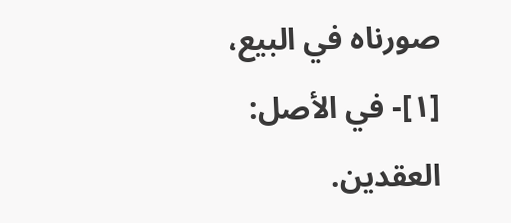صورناه في البيع،
[١]- في الأصل: العقدين.